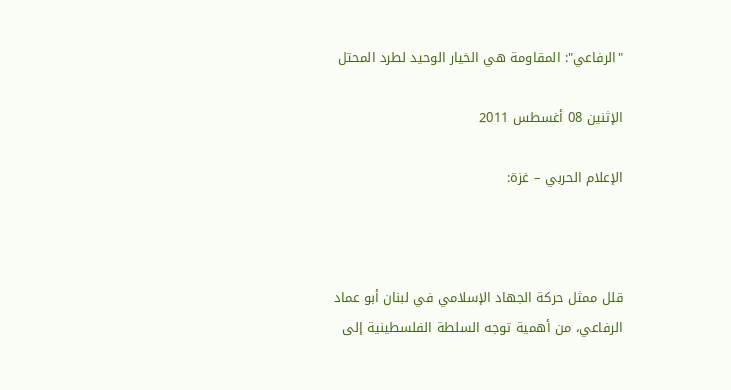"الرفاعي": المقاومة هي الخيار الوحيد لطرد المحتل

الإثنين 08 أغسطس 2011

الإعلام الحربي – غزة:



قلل ممثل حركة الجهاد الإسلامي في لبنان أبو عماد الرفاعي، من أهمية توجه السلطة الفلسطينية إلى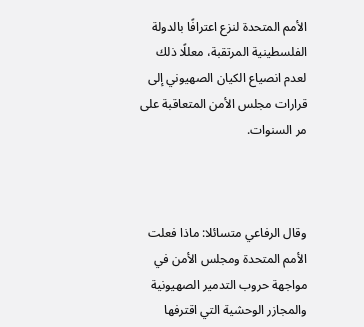الأمم المتحدة لنزع اعترافًا بالدولة الفلسطينية المرتقبة، معللًا ذلك لعدم انصياع الكيان الصهيوني إلى قرارات مجلس الأمن المتعاقبة على مر السنوات.



وقال الرفاعي متسائلا: ماذا فعلت الأمم المتحدة ومجلس الأمن في مواجهة حروب التدمير الصهيونية والمجازر الوحشية التي اقترفها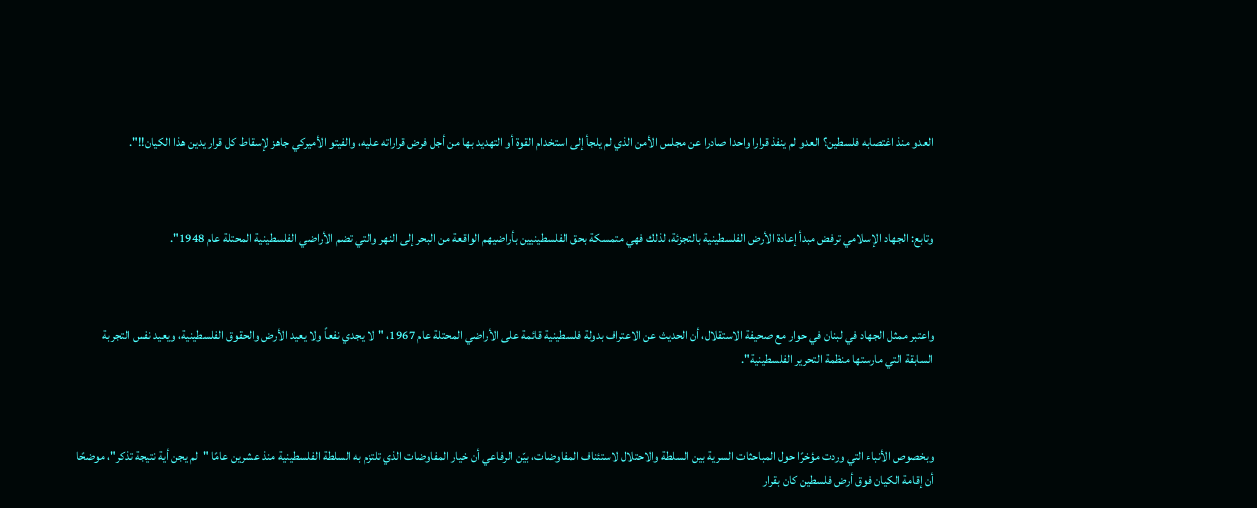العدو منذ اغتصابه فلسطين؟ العدو لم ينفذ قرارا واحدا صادرا عن مجلس الأمن الذي لم يلجأ إلى استخدام القوة أو التهديد بها من أجل فرض قراراته عليه، والفيتو الأميركي جاهز لإسقاط كل قرار يدين هذا الكيان!!".



وتابع: الجهاد الإسلامي ترفض مبدأ إعادة الأرض الفلسطينية بالتجزئة، لذلك فهي متمسكة بحق الفلسطينيين بأراضيهم الواقعة من البحر إلى النهر والتي تضم الأراضي الفلسطينية المحتلة عام 1948".



واعتبر ممثل الجهاد في لبنان في حوار مع صحيفة الاستقلال، أن الحديث عن الاعتراف بدولة فلسطينية قائمة على الأراضي المحتلة عام 1967، "لا يجدي نفعاً ولا يعيد الأرض والحقوق الفلسطينية، ويعيد نفس التجربة السابقة التي مارستها منظمة التحرير الفلسطينية".



وبخصوص الأنباء التي وردت مؤخرًا حول المباحثات السرية بين السلطة والاحتلال لاستئناف المفاوضات، بيّن الرفاعي أن خيار المفاوضات الذي تلتزم به السلطة الفلسطينية منذ عشرين عامًا "لم يجن أية نتيجة تذكر"، موضحًا أن إقامة الكيان فوق أرض فلسطين كان بقرار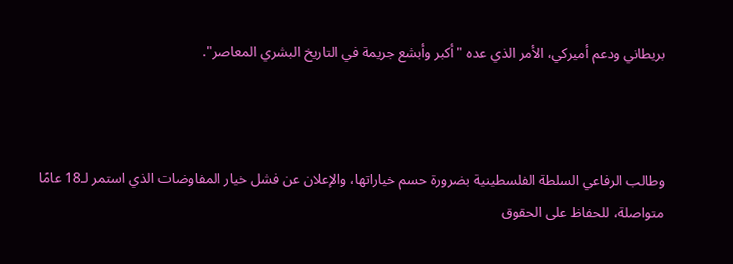بريطاني ودعم أميركي، الأمر الذي عده "أكبر وأبشع جريمة في التاريخ البشري المعاصر".



وطالب الرفاعي السلطة الفلسطينية بضرورة حسم خياراتها، والإعلان عن فشل خيار المفاوضات الذي استمر لـ18 عامًا متواصلة، للحفاظ على الحقوق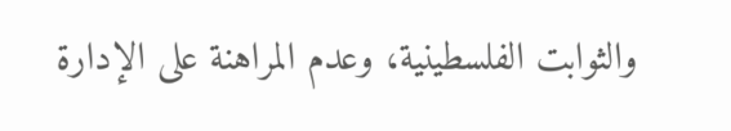والثوابت الفلسطينية، وعدم المراهنة على الإدارة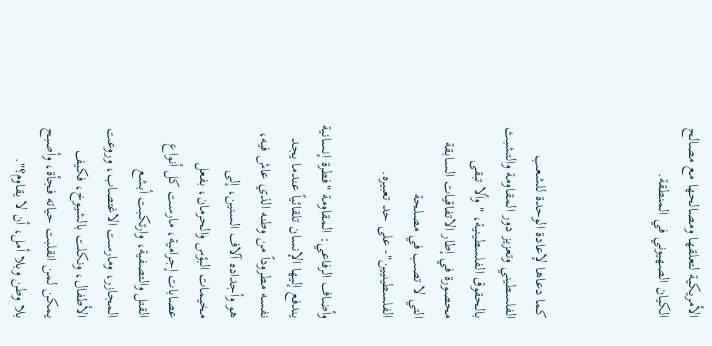الأمريكية لتعلقها ومصالحها مع مصالح الكيان الصهيوني في المنطقة.



كما دعاها لإعادة الوحدة للشعب الفلسطيني وتعزيز دور المقاومة والتشبث بالحقوق الفلسطينية، "وألا تبقى محصورة في إطار الاتفاقيات السابقة التي لا تصب في مصلحة الفلسطينيين"- على حد تعبيره.

وأضاف الرفاعي: المقاومة "فطرة إنسانية يندفع إليها الإنسان تلقائياً عندما يجد نفسه مطروداً من وطنه الذي عاش فيه، هو وأجداده آلاف السنين، إلى مخيمات البؤس والحرمان، بفعل عصابات إجرامية، مارست كل أنواع القتل والتصفية، وارتكبت أبشع المجازر، ومارست الاغتصاب، وروعت الأطفال، ونكلت بالشيوخ، فكيف يمكن لمن انقلبت حياته فجأة، وأصبح بلا وطن وبلا أمل، أن لا يقاوم؟".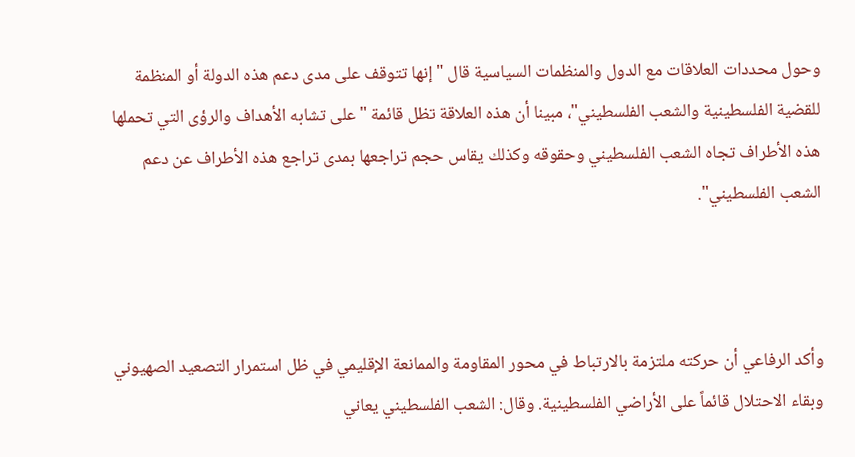وحول محددات العلاقات مع الدول والمنظمات السياسية قال "إنها تتوقف على مدى دعم هذه الدولة أو المنظمة للقضية الفلسطينية والشعب الفلسطيني"، مبينا أن هذه العلاقة تظل قائمة "على تشابه الأهداف والرؤى التي تحملها هذه الأطراف تجاه الشعب الفلسطيني وحقوقه وكذلك يقاس حجم تراجعها بمدى تراجع هذه الأطراف عن دعم الشعب الفلسطيني".



وأكد الرفاعي أن حركته ملتزمة بالارتباط في محور المقاومة والممانعة الإقليمي في ظل استمرار التصعيد الصهيوني وبقاء الاحتلال قائماً على الأراضي الفلسطينية. وقال: الشعب الفلسطيني يعاني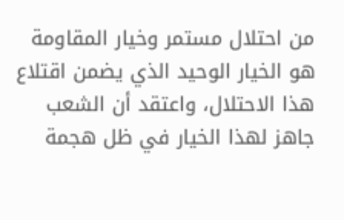من احتلال مستمر وخيار المقاومة هو الخيار الوحيد الذي يضمن اقتلاع هذا الاحتلال، واعتقد أن الشعب جاهز لهذا الخيار في ظل هجمة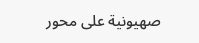صهيونية على محور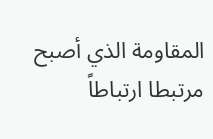المقاومة الذي أصبح مرتبطا ارتباطاً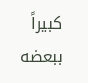كبيراً ببعضه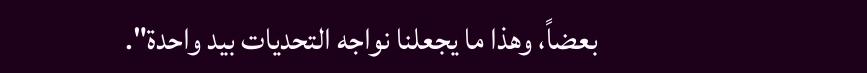بعضاً، وهذا ما يجعلنا نواجه التحديات بيد واحدة".